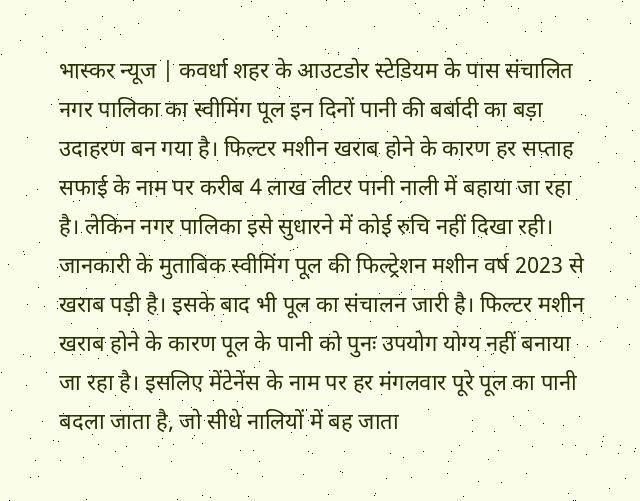भास्कर न्यूज | कवर्धा शहर के आउटडोर स्टेडियम के पास संचालित नगर पालिका का स्वीमिंग पूल इन दिनों पानी की बर्बादी का बड़ा उदाहरण बन गया है। फिल्टर मशीन खराब होने के कारण हर सप्ताह सफाई के नाम पर करीब 4 लाख लीटर पानी नाली में बहाया जा रहा है। लेकिन नगर पालिका इसे सुधारने में कोई रुचि नहीं दिखा रही। जानकारी के मुताबिक स्वीमिंग पूल की फिल्ट्रेशन मशीन वर्ष 2023 से खराब पड़ी है। इसके बाद भी पूल का संचालन जारी है। फिल्टर मशीन खराब होने के कारण पूल के पानी को पुनः उपयोग योग्य नहीं बनाया जा रहा है। इसलिए मेंटेनेंस के नाम पर हर मंगलवार पूरे पूल का पानी बदला जाता है, जो सीधे नालियों में बह जाता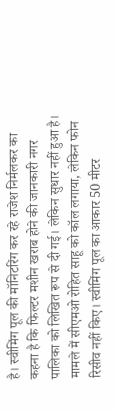है। स्वीमिंग पूल की मॉनिटरिंग कर रहे राजेश निर्मलकर का कहना है कि फिल्टर मशीन खराब होने की जानकारी नगर पालिका को लिखित रूप से दी गई। लेकिन सुधार नहीं हुआ है। मामले में सीएमओ रोहित साहू को कॉल लगाया, लेकिन फोन रिसीव नहीं किए। स्वीमिंग पूल का आकार 50 मीटर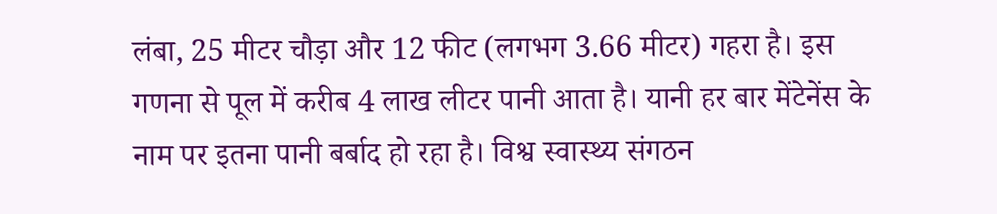लंबा, 25 मीटर चौड़ा और 12 फीट (लगभग 3.66 मीटर) गहरा है। इस गणना से पूल में करीब 4 लाख लीटर पानी आता है। यानी हर बार मेंटेनेंस के नाम पर इतना पानी बर्बाद हो रहा है। विश्व स्वास्थ्य संगठन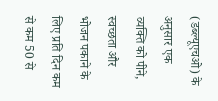(डब्ल्यूएचओ) के अनुसार एक व्यक्ति को पीने, स्वच्छता और भोजन पकाने के लिए प्रति दिन कम से कम 50 से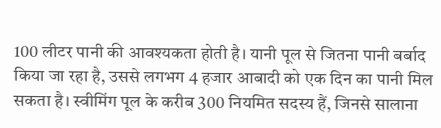100 लीटर पानी की आवश्यकता होती है। यानी पूल से जितना पानी बर्बाद किया जा रहा है, उससे लगभग 4 हजार आबादी को एक दिन का पानी मिल सकता है। स्वीमिंग पूल के करीब 300 नियमित सदस्य हैं, जिनसे सालाना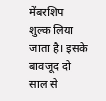मेंबरशिप शुल्क लिया जाता है। इसके बावजूद दो साल से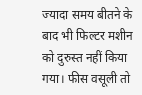ज्यादा समय बीतने के बाद भी फिल्टर मशीन को दुरुस्त नहीं किया गया। फीस वसूली तो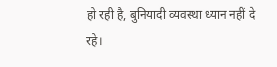हो रही है, बुनियादी व्यवस्था ध्यान नहीं दे रहे।